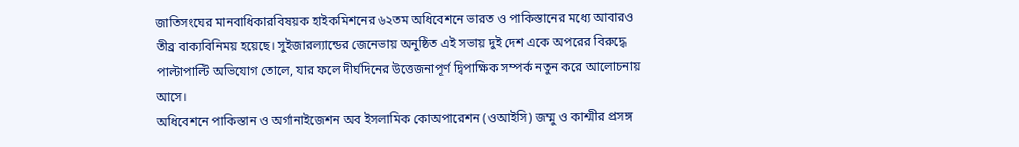জাতিসংঘের মানবাধিকারবিষয়ক হাইকমিশনের ৬২তম অধিবেশনে ভারত ও পাকিস্তানের মধ্যে আবারও তীব্র বাক্যবিনিময় হয়েছে। সুইজারল্যান্ডের জেনেভায় অনুষ্ঠিত এই সভায় দুই দেশ একে অপরের বিরুদ্ধে পাল্টাপাল্টি অভিযোগ তোলে, যার ফলে দীর্ঘদিনের উত্তেজনাপূর্ণ দ্বিপাক্ষিক সম্পর্ক নতুন করে আলোচনায় আসে।
অধিবেশনে পাকিস্তান ও অর্গানাইজেশন অব ইসলামিক কোঅপারেশন (ওআইসি) জম্মু ও কাশ্মীর প্রসঙ্গ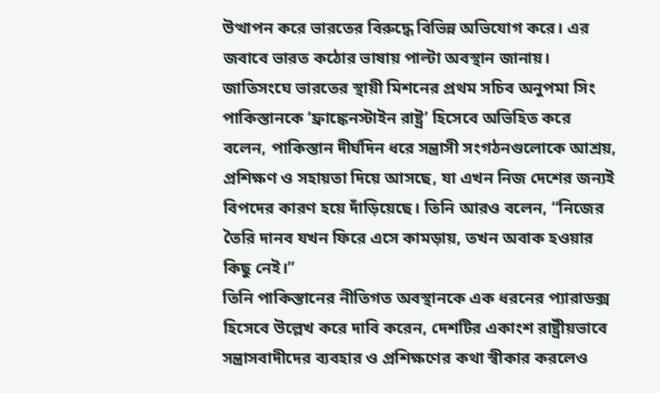উত্থাপন করে ভারতের বিরুদ্ধে বিভিন্ন অভিযোগ করে। এর জবাবে ভারত কঠোর ভাষায় পাল্টা অবস্থান জানায়।
জাতিসংঘে ভারতের স্থায়ী মিশনের প্রথম সচিব অনুপমা সিং পাকিস্তানকে ‘ফ্রাঙ্কেনস্টাইন রাষ্ট্র’ হিসেবে অভিহিত করে বলেন, পাকিস্তান দীর্ঘদিন ধরে সন্ত্রাসী সংগঠনগুলোকে আশ্রয়, প্রশিক্ষণ ও সহায়তা দিয়ে আসছে, যা এখন নিজ দেশের জন্যই বিপদের কারণ হয়ে দাঁড়িয়েছে। তিনি আরও বলেন, “নিজের তৈরি দানব যখন ফিরে এসে কামড়ায়, তখন অবাক হওয়ার কিছু নেই।”
তিনি পাকিস্তানের নীতিগত অবস্থানকে এক ধরনের প্যারাডক্স হিসেবে উল্লেখ করে দাবি করেন, দেশটির একাংশ রাষ্ট্রীয়ভাবে সন্ত্রাসবাদীদের ব্যবহার ও প্রশিক্ষণের কথা স্বীকার করলেও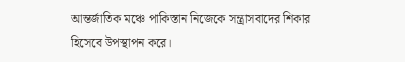আন্তর্জাতিক মঞ্চে পাকিস্তান নিজেকে সন্ত্রাসবাদের শিকার হিসেবে উপস্থাপন করে।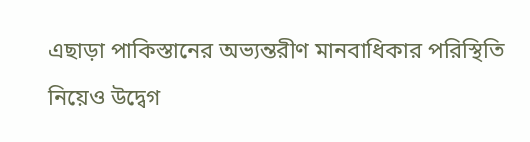এছাড়া পাকিস্তানের অভ্যন্তরীণ মানবাধিকার পরিস্থিতি নিয়েও উদ্বেগ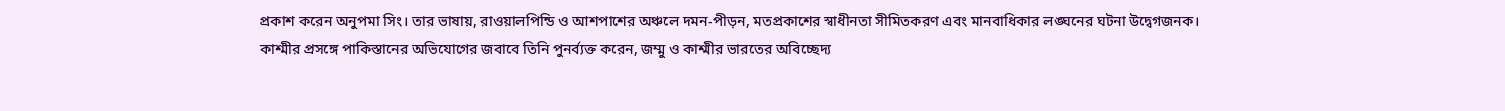প্রকাশ করেন অনুপমা সিং। তার ভাষায়, রাওয়ালপিন্ডি ও আশপাশের অঞ্চলে দমন-পীড়ন, মতপ্রকাশের স্বাধীনতা সীমিতকরণ এবং মানবাধিকার লঙ্ঘনের ঘটনা উদ্বেগজনক।
কাশ্মীর প্রসঙ্গে পাকিস্তানের অভিযোগের জবাবে তিনি পুনর্ব্যক্ত করেন, জম্মু ও কাশ্মীর ভারতের অবিচ্ছেদ্য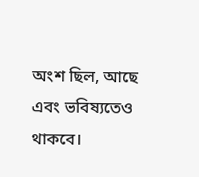অংশ ছিল, আছে এবং ভবিষ্যতেও থাকবে।